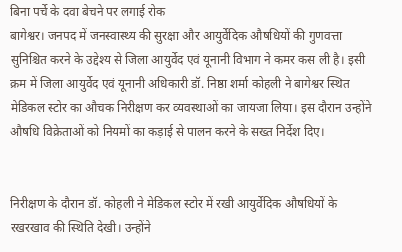बिना पर्चे के दवा बेचने पर लगाई रोक
बागेश्वर। जनपद में जनस्वास्थ्य की सुरक्षा और आयुर्वेदिक औषधियों की गुणवत्ता सुनिश्चित करने के उद्देश्य से जिला आयुर्वेद एवं यूनानी विभाग ने कमर कस ली है। इसी क्रम में जिला आयुर्वेद एवं यूनानी अधिकारी डॉ. निष्ठा शर्मा कोहली ने बागेश्वर स्थित मेडिकल स्टोर का औचक निरीक्षण कर व्यवस्थाओं का जायजा लिया। इस दौरान उन्होंने औषधि विक्रेताओं को नियमों का कड़ाई से पालन करने के सख्त निर्देश दिए।


निरीक्षण के दौरान डॉ. कोहली ने मेडिकल स्टोर में रखी आयुर्वेदिक औषधियों के रखरखाव की स्थिति देखी। उन्होंने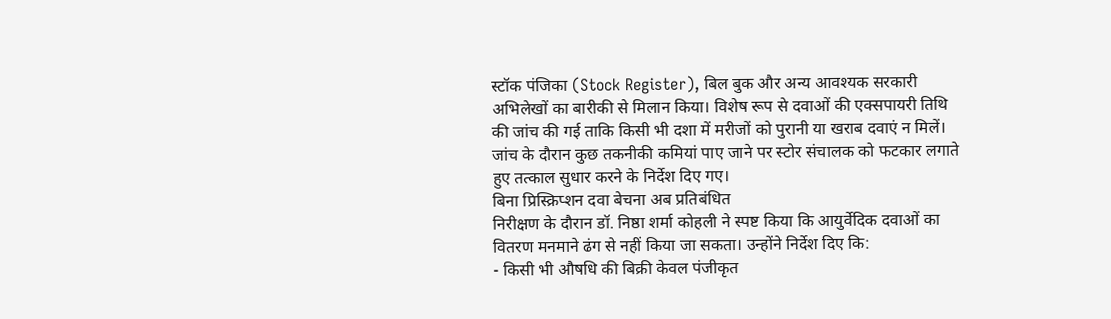स्टॉक पंजिका (Stock Register), बिल बुक और अन्य आवश्यक सरकारी अभिलेखों का बारीकी से मिलान किया। विशेष रूप से दवाओं की एक्सपायरी तिथि की जांच की गई ताकि किसी भी दशा में मरीजों को पुरानी या खराब दवाएं न मिलें। जांच के दौरान कुछ तकनीकी कमियां पाए जाने पर स्टोर संचालक को फटकार लगाते हुए तत्काल सुधार करने के निर्देश दिए गए।
बिना प्रिस्क्रिप्शन दवा बेचना अब प्रतिबंधित
निरीक्षण के दौरान डॉ. निष्ठा शर्मा कोहली ने स्पष्ट किया कि आयुर्वेदिक दवाओं का वितरण मनमाने ढंग से नहीं किया जा सकता। उन्होंने निर्देश दिए कि:
- किसी भी औषधि की बिक्री केवल पंजीकृत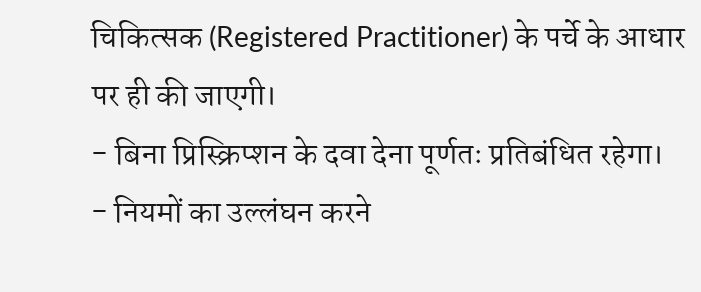चिकित्सक (Registered Practitioner) के पर्चे के आधार पर ही की जाएगी।
- बिना प्रिस्क्रिप्शन के दवा देना पूर्णतः प्रतिबंधित रहेगा।
- नियमों का उल्लंघन करने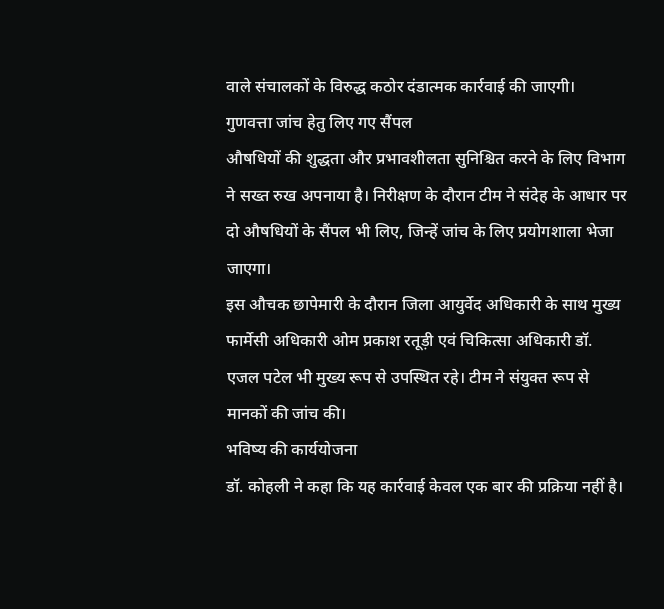वाले संचालकों के विरुद्ध कठोर दंडात्मक कार्रवाई की जाएगी।
गुणवत्ता जांच हेतु लिए गए सैंपल
औषधियों की शुद्धता और प्रभावशीलता सुनिश्चित करने के लिए विभाग ने सख्त रुख अपनाया है। निरीक्षण के दौरान टीम ने संदेह के आधार पर दो औषधियों के सैंपल भी लिए, जिन्हें जांच के लिए प्रयोगशाला भेजा जाएगा।
इस औचक छापेमारी के दौरान जिला आयुर्वेद अधिकारी के साथ मुख्य फार्मेसी अधिकारी ओम प्रकाश रतूड़ी एवं चिकित्सा अधिकारी डॉ. एजल पटेल भी मुख्य रूप से उपस्थित रहे। टीम ने संयुक्त रूप से मानकों की जांच की।
भविष्य की कार्ययोजना
डॉ. कोहली ने कहा कि यह कार्रवाई केवल एक बार की प्रक्रिया नहीं है।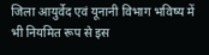जिला आयुर्वेद एवं यूनानी विभाग भविष्य में भी नियमित रूप से इस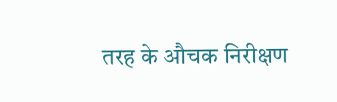तरह के औचक निरीक्षण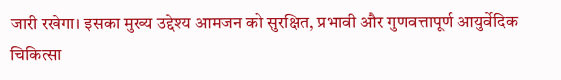जारी रखेगा। इसका मुख्य उद्देश्य आमजन को सुरक्षित, प्रभावी और गुणवत्तापूर्ण आयुर्वेदिक चिकित्सा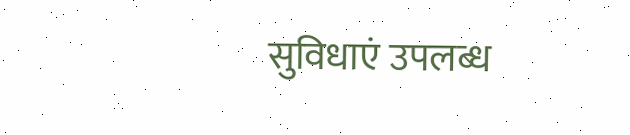सुविधाएं उपलब्ध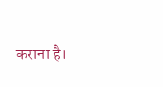कराना है।